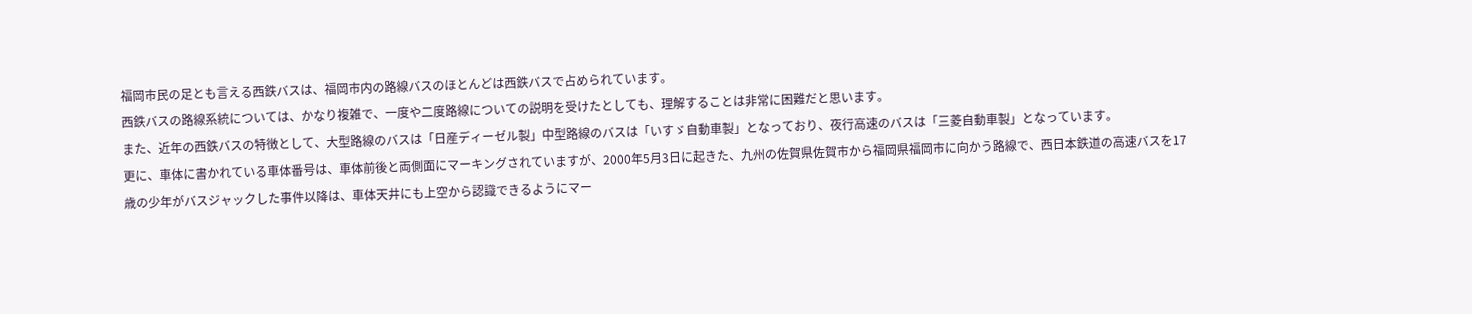福岡市民の足とも言える西鉄バスは、福岡市内の路線バスのほとんどは西鉄バスで占められています。
西鉄バスの路線系統については、かなり複雑で、一度や二度路線についての説明を受けたとしても、理解することは非常に困難だと思います。
また、近年の西鉄バスの特徴として、大型路線のバスは「日産ディーゼル製」中型路線のバスは「いすゞ自動車製」となっており、夜行高速のバスは「三菱自動車製」となっています。
更に、車体に書かれている車体番号は、車体前後と両側面にマーキングされていますが、2000年5月3日に起きた、九州の佐賀県佐賀市から福岡県福岡市に向かう路線で、西日本鉄道の高速バスを17歳の少年がバスジャックした事件以降は、車体天井にも上空から認識できるようにマー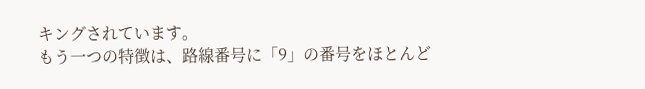キングされています。
もう一つの特徴は、路線番号に「9」の番号をほとんど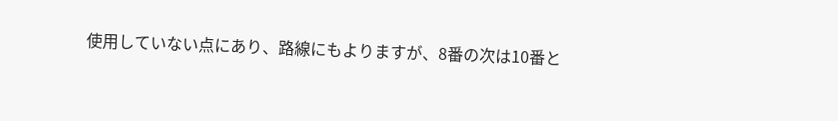使用していない点にあり、路線にもよりますが、8番の次は10番と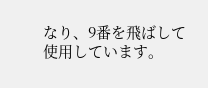なり、9番を飛ばして使用しています。